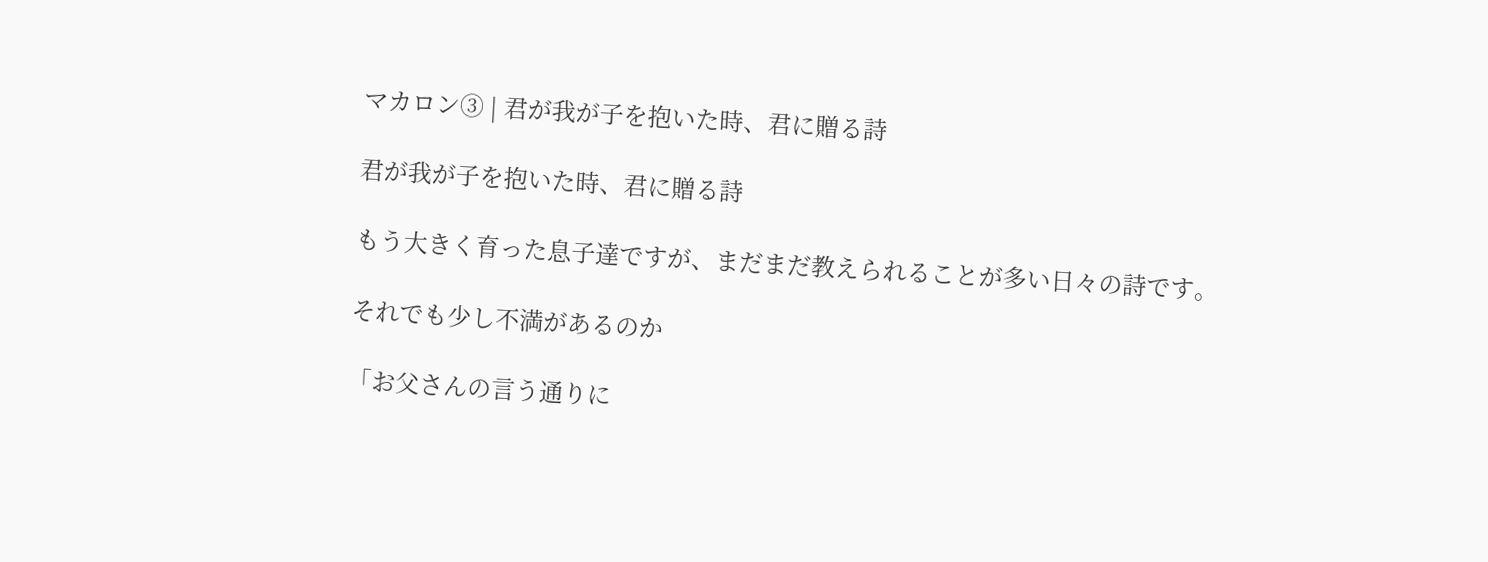マカロン③ | 君が我が子を抱いた時、君に贈る詩

君が我が子を抱いた時、君に贈る詩

もう大きく育った息子達ですが、まだまだ教えられることが多い日々の詩です。

それでも少し不満があるのか

「お父さんの言う通りに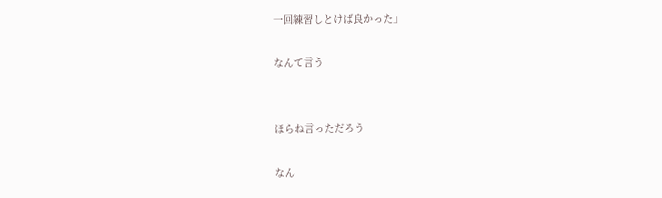一回練習しとけば良かった」

なんて言う


ほらね言っただろう

なん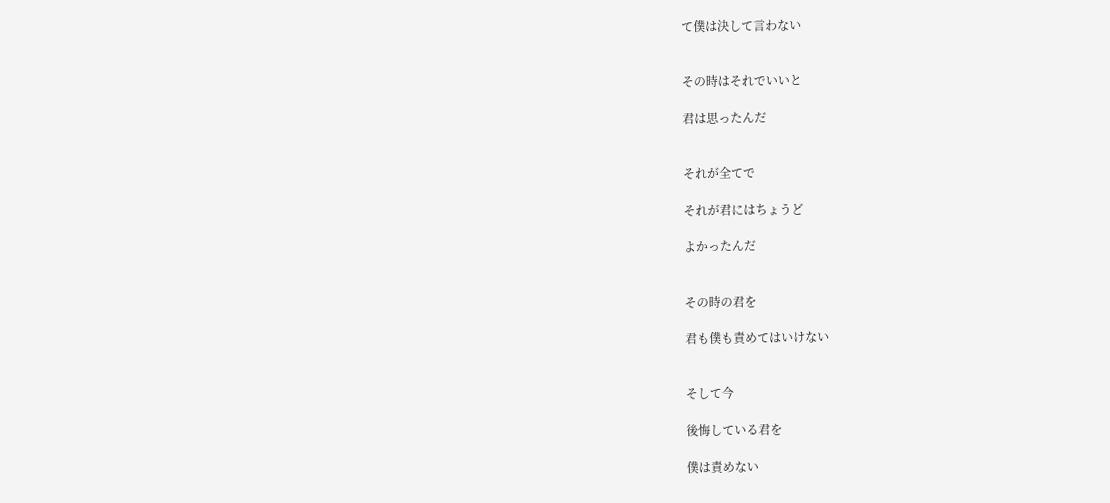て僕は決して言わない


その時はそれでいいと

君は思ったんだ


それが全てで

それが君にはちょうど

よかったんだ


その時の君を

君も僕も責めてはいけない


そして今

後悔している君を

僕は責めない